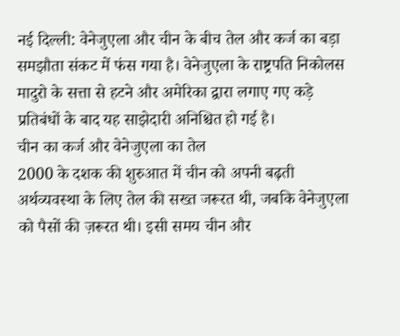नई दिल्ली: वेनेजुएला और चीन के बीच तेल और कर्ज का बड़ा समझौता संकट में फंस गया है। वेनेजुएला के राष्ट्रपति निकोलस मादुरो के सत्ता से हटने और अमेरिका द्वारा लगाए गए कड़े प्रतिबंधों के बाद यह साझेदारी अनिश्चित हो गई है।
चीन का कर्ज और वेनेजुएला का तेल
2000 के दशक की शुरुआत में चीन को अपनी बढ़ती अर्थव्यवस्था के लिए तेल की सख्त जरूरत थी, जबकि वेनेजुएला को पैसों की ज़रूरत थी। इसी समय चीन और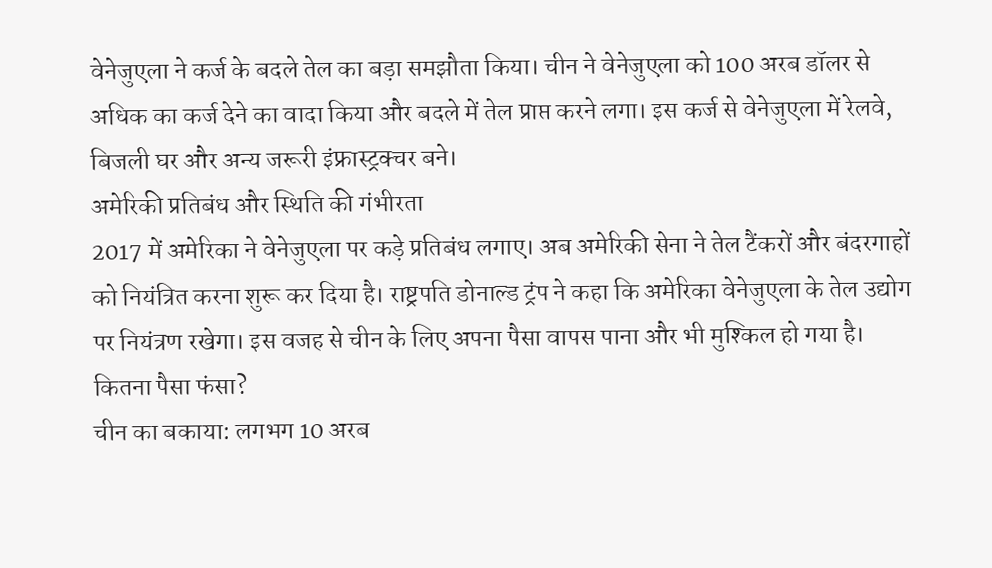वेनेजुएला ने कर्ज के बदले तेल का बड़ा समझौता किया। चीन ने वेनेजुएला को 100 अरब डॉलर से अधिक का कर्ज देने का वादा किया और बदले में तेल प्राप्त करने लगा। इस कर्ज से वेनेजुएला में रेलवे, बिजली घर और अन्य जरूरी इंफ्रास्ट्रक्चर बने।
अमेरिकी प्रतिबंध और स्थिति की गंभीरता
2017 में अमेरिका ने वेनेजुएला पर कड़े प्रतिबंध लगाए। अब अमेरिकी सेना ने तेल टैंकरों और बंदरगाहों को नियंत्रित करना शुरू कर दिया है। राष्ट्रपति डोनाल्ड ट्रंप ने कहा कि अमेरिका वेनेजुएला के तेल उद्योग पर नियंत्रण रखेगा। इस वजह से चीन के लिए अपना पैसा वापस पाना और भी मुश्किल हो गया है।
कितना पैसा फंसा?
चीन का बकाया: लगभग 10 अरब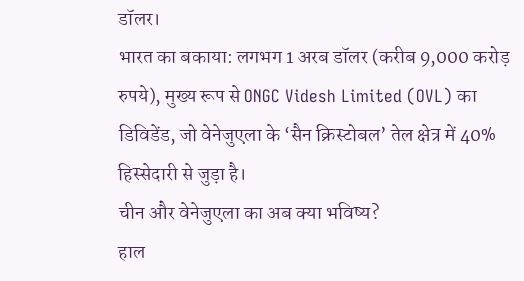डॉलर।
भारत का बकाया: लगभग 1 अरब डॉलर (करीब 9,000 करोड़ रुपये), मुख्य रूप से ONGC Videsh Limited (OVL) का डिविडेंड, जो वेनेजुएला के ‘सैन क्रिस्टोबल’ तेल क्षेत्र में 40% हिस्सेदारी से जुड़ा है।
चीन और वेनेजुएला का अब क्या भविष्य?
हाल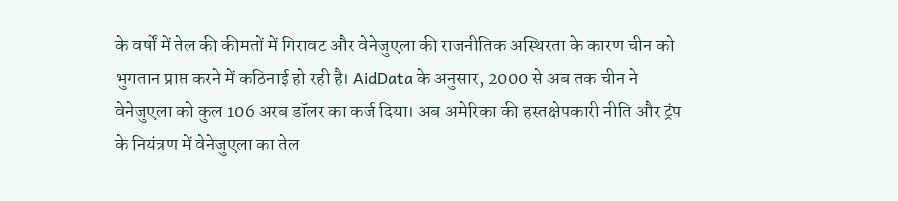के वर्षों में तेल की कीमतों में गिरावट और वेनेजुएला की राजनीतिक अस्थिरता के कारण चीन को भुगतान प्राप्त करने में कठिनाई हो रही है। AidData के अनुसार, 2000 से अब तक चीन ने वेनेजुएला को कुल 106 अरब डॉलर का कर्ज दिया। अब अमेरिका की हस्तक्षेपकारी नीति और ट्रंप के नियंत्रण में वेनेजुएला का तेल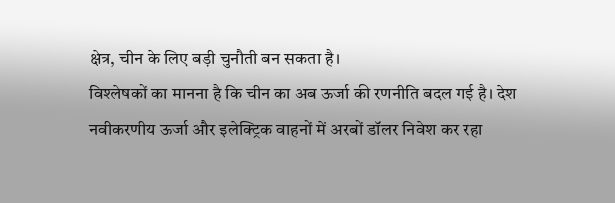क्षेत्र, चीन के लिए बड़ी चुनौती बन सकता है।
विश्लेषकों का मानना है कि चीन का अब ऊर्जा की रणनीति बदल गई है। देश नवीकरणीय ऊर्जा और इलेक्ट्रिक वाहनों में अरबों डॉलर निवेश कर रहा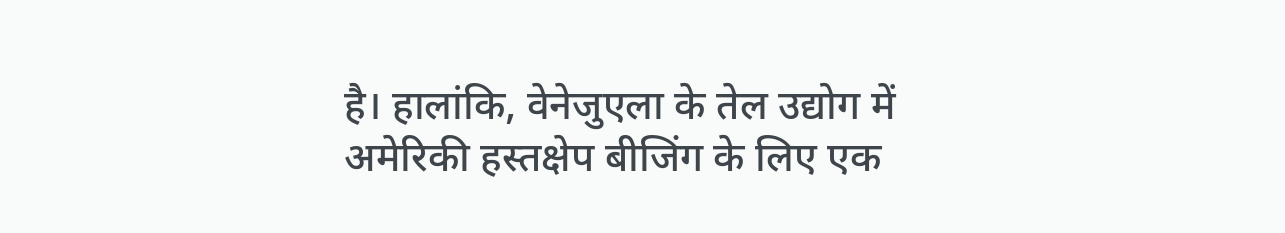है। हालांकि, वेनेजुएला के तेल उद्योग में अमेरिकी हस्तक्षेप बीजिंग के लिए एक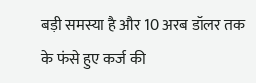बड़ी समस्या है और 10 अरब डॉलर तक के फंसे हुए कर्ज की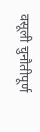वसूली चुनौतीपूर्ण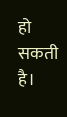हो सकती है।